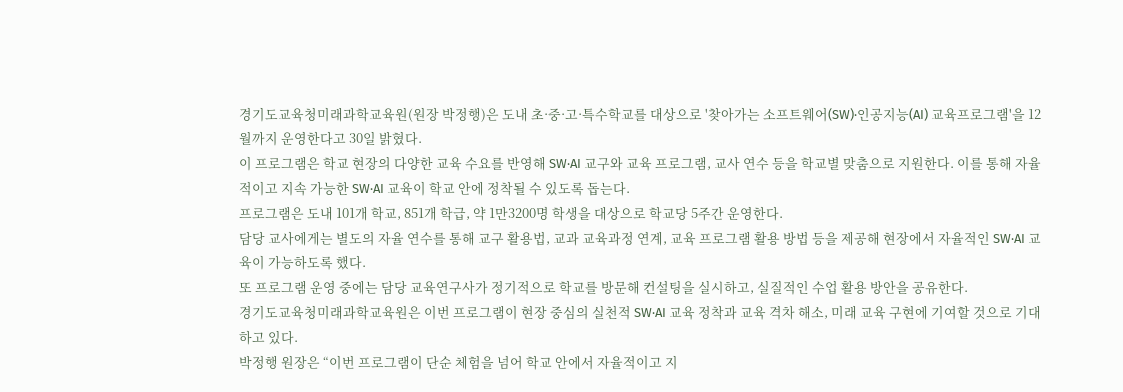경기도교육청미래과학교육원(원장 박정행)은 도내 초·중·고·특수학교를 대상으로 '찾아가는 소프트웨어(SW)·인공지능(AI) 교육프로그램'을 12월까지 운영한다고 30일 밝혔다.
이 프로그램은 학교 현장의 다양한 교육 수요를 반영해 SW·AI 교구와 교육 프로그램, 교사 연수 등을 학교별 맞춤으로 지원한다. 이를 통해 자율적이고 지속 가능한 SW·AI 교육이 학교 안에 정착될 수 있도록 돕는다.
프로그램은 도내 101개 학교, 851개 학급, 약 1만3200명 학생을 대상으로 학교당 5주간 운영한다.
담당 교사에게는 별도의 자율 연수를 통해 교구 활용법, 교과 교육과정 연계, 교육 프로그램 활용 방법 등을 제공해 현장에서 자율적인 SW·AI 교육이 가능하도록 했다.
또 프로그램 운영 중에는 담당 교육연구사가 정기적으로 학교를 방문해 컨설팅을 실시하고, 실질적인 수업 활용 방안을 공유한다.
경기도교육청미래과학교육원은 이번 프로그램이 현장 중심의 실천적 SW·AI 교육 정착과 교육 격차 해소, 미래 교육 구현에 기여할 것으로 기대하고 있다.
박정행 원장은 “이번 프로그램이 단순 체험을 넘어 학교 안에서 자율적이고 지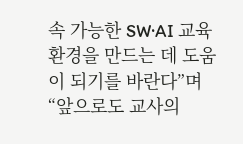속 가능한 SW·AI 교육 환경을 만드는 데 도움이 되기를 바란다”며 “앞으로도 교사의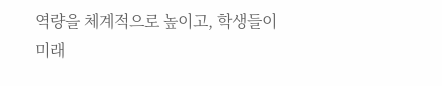역량을 체계적으로 높이고, 학생들이 미래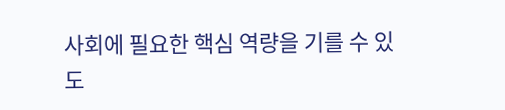사회에 필요한 핵심 역량을 기를 수 있도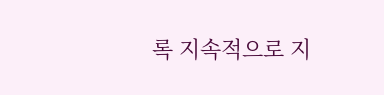록 지속적으로 지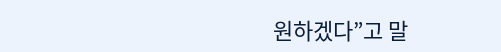원하겠다”고 말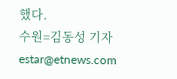했다.
수원=김동성 기자 estar@etnews.com